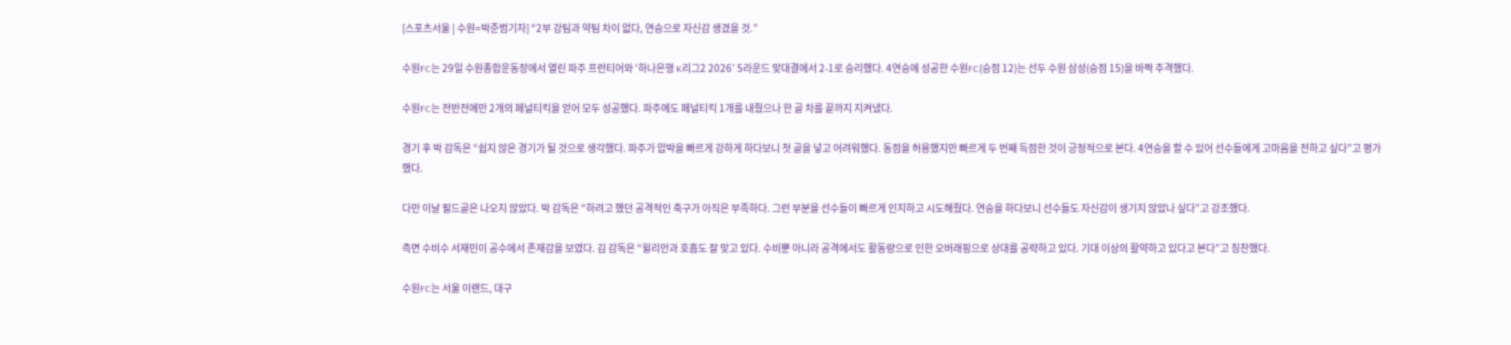[스포츠서울 | 수원=박준범기자] “2부 강팀과 약팀 차이 없다, 연승으로 자신감 생겼을 것.”

수원FC는 29일 수원종합운동장에서 열린 파주 프런티어와 ‘하나은행 K리그2 2026’ 5라운드 맞대결에서 2-1로 승리했다. 4연승에 성공한 수원FC(승점 12)는 선두 수원 삼성(승점 15)을 바짝 추격했다.

수원FC는 전반전에만 2개의 페널티킥을 얻어 모두 성공했다. 파주에도 페널티킥 1개를 내줬으나 한 골 차를 끝까지 지켜냈다.

경기 후 박 감독은 “쉽지 않은 경기가 될 것으로 생각했다. 파주가 압박을 빠르게 강하게 하다보니 첫 골을 넣고 어려워했다. 동점을 허용했지만 빠르게 두 번째 득점한 것이 긍정적으로 본다. 4연승을 할 수 있어 선수들에게 고마움을 전하고 싶다”고 평가했다.

다만 이날 필드골은 나오지 않았다. 박 감독은 “하려고 했던 공격적인 축구가 아직은 부족하다. 그런 부분을 선수들이 빠르게 인지하고 시도해줬다. 연승을 하다보니 선수들도 자신감이 생기지 않았나 싶다”고 강조했다.

측면 수비수 서재민이 공수에서 존재감을 보였다. 김 감독은 “윌리안과 호흡도 잘 맞고 있다. 수비뿐 아니라 공격에서도 활동량으로 인한 오버래핑으로 상대를 공략하고 있다. 기대 이상의 활약하고 있다고 본다”고 칭찬했다.

수원FC는 서울 이랜드, 대구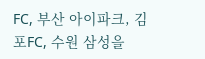FC, 부산 아이파크, 김포FC, 수원 삼성을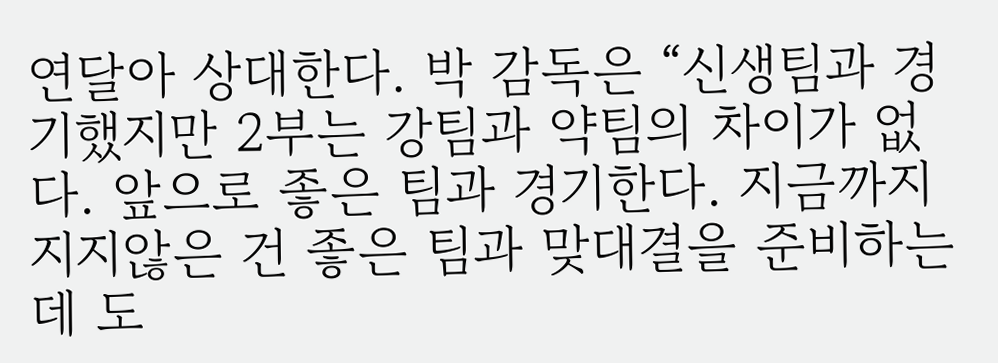연달아 상대한다. 박 감독은 “신생팀과 경기했지만 2부는 강팀과 약팀의 차이가 없다. 앞으로 좋은 팀과 경기한다. 지금까지 지지않은 건 좋은 팀과 맞대결을 준비하는 데 도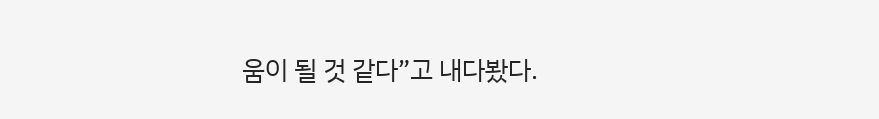움이 될 것 같다”고 내다봤다.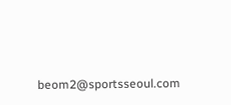beom2@sportsseoul.com